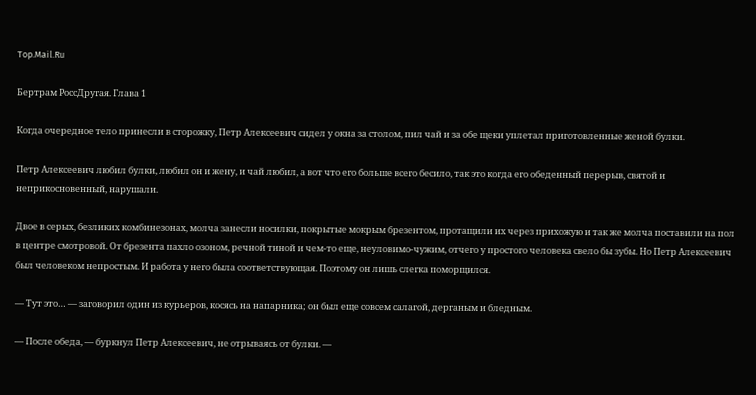Top.Mail.Ru

Бертрам РоссДругая. Глава 1

Когда очередное тело принесли в сторожку, Петр Алексеевич сидел у окна за столом, пил чай и за обе щеки уплетал приготовленные женой булки.

Петр Алексеевич любил булки, любил он и жену, и чай любил, а вот что его больше всего бесило, так это когда его обеденный перерыв, святой и неприкосновенный, нарушали.

Двое в серых, безликих комбинезонах, молча занесли носилки, покрытые мокрым брезентом, протащили их через прихожую и так же молча поставили на пол в центре смотровой. От брезента пахло озоном, речной тиной и чем-то еще, неуловимо-чужим, отчего у простого человека свело бы зубы. Но Петр Алексеевич был человеком непростым. И работа у него была соответствующая. Поэтому он лишь слегка поморщился.

— Тут это… — заговорил один из курьеров, косясь на напарника; он был еще совсем салагой, дерганым и бледным.

— После обеда, — буркнул Петр Алексеевич, не отрываясь от булки. —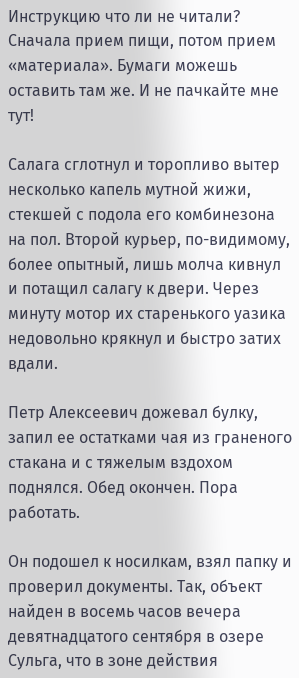Инструкцию что ли не читали? Сначала прием пищи, потом прием «материала». Бумаги можешь оставить там же. И не пачкайте мне тут!

Салага сглотнул и торопливо вытер несколько капель мутной жижи, стекшей с подола его комбинезона на пол. Второй курьер, по-видимому, более опытный, лишь молча кивнул и потащил салагу к двери. Через минуту мотор их старенького уазика недовольно крякнул и быстро затих вдали.

Петр Алексеевич дожевал булку, запил ее остатками чая из граненого стакана и с тяжелым вздохом поднялся. Обед окончен. Пора работать.

Он подошел к носилкам, взял папку и проверил документы. Так, объект найден в восемь часов вечера девятнадцатого сентября в озере Сульга, что в зоне действия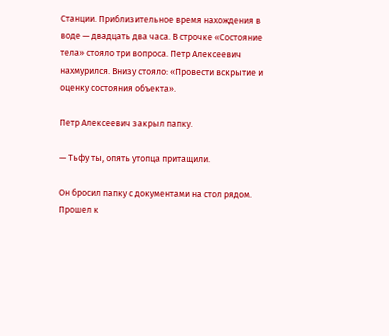Станции. Приблизительное время нахождения в воде — двадцать два часа. В строчке «Состояние тела» стояло три вопроса. Петр Алексеевич нахмурился. Внизу стояло: «Провести вскрытие и оценку состояния объекта».

Петр Алексеевич закрыл папку.

— Тьфу ты, опять утопца притащили.

Он бросил папку с документами на стол рядом. Прошел к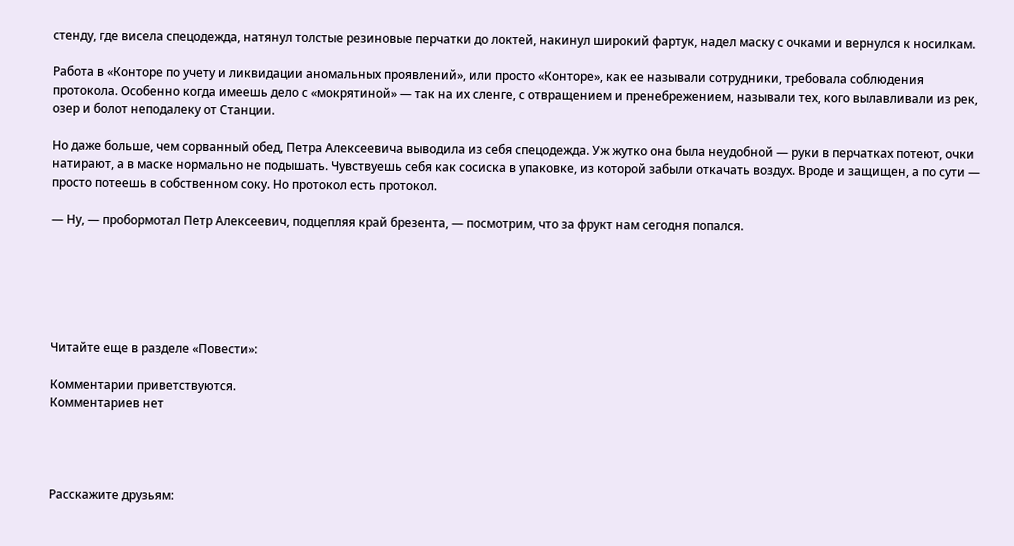стенду, где висела спецодежда, натянул толстые резиновые перчатки до локтей, накинул широкий фартук, надел маску с очками и вернулся к носилкам.

Работа в «Конторе по учету и ликвидации аномальных проявлений», или просто «Конторе», как ее называли сотрудники, требовала соблюдения протокола. Особенно когда имеешь дело с «мокрятиной» — так на их сленге, с отвращением и пренебрежением, называли тех, кого вылавливали из рек, озер и болот неподалеку от Станции.

Но даже больше, чем сорванный обед, Петра Алексеевича выводила из себя спецодежда. Уж жутко она была неудобной — руки в перчатках потеют, очки натирают, а в маске нормально не подышать. Чувствуешь себя как сосиска в упаковке, из которой забыли откачать воздух. Вроде и защищен, а по сути — просто потеешь в собственном соку. Но протокол есть протокол.

— Ну, — пробормотал Петр Алексеевич, подцепляя край брезента, — посмотрим, что за фрукт нам сегодня попался.






Читайте еще в разделе «Повести»:

Комментарии приветствуются.
Комментариев нет




Расскажите друзьям: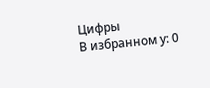Цифры
В избранном у: 0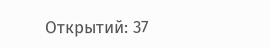Открытий: 37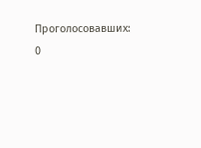Проголосовавших: 0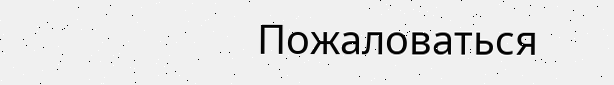Пожаловаться